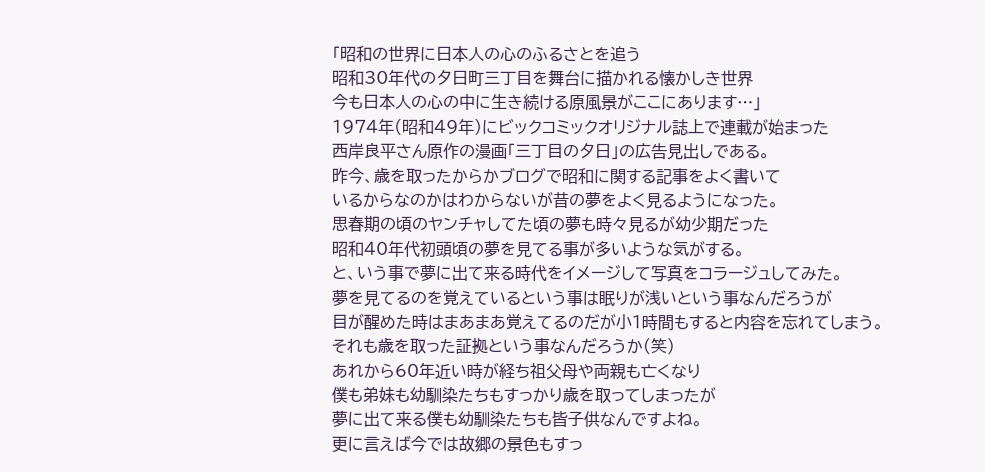「昭和の世界に日本人の心のふるさとを追う
昭和30年代の夕日町三丁目を舞台に描かれる懐かしき世界
今も日本人の心の中に生き続ける原風景がここにあります…」
1974年(昭和49年)にビックコミックオリジナル誌上で連載が始まった
西岸良平さん原作の漫画「三丁目の夕日」の広告見出しである。
昨今、歳を取ったからかブログで昭和に関する記事をよく書いて
いるからなのかはわからないが昔の夢をよく見るようになった。
思春期の頃のヤンチャしてた頃の夢も時々見るが幼少期だった
昭和40年代初頭頃の夢を見てる事が多いような気がする。
と、いう事で夢に出て来る時代をイメージして写真をコラージュしてみた。
夢を見てるのを覚えているという事は眠りが浅いという事なんだろうが
目が醒めた時はまあまあ覚えてるのだが小1時間もすると内容を忘れてしまう。
それも歳を取った証拠という事なんだろうか(笑)
あれから60年近い時が経ち祖父母や両親も亡くなり
僕も弟妹も幼馴染たちもすっかり歳を取ってしまったが
夢に出て来る僕も幼馴染たちも皆子供なんですよね。
更に言えば今では故郷の景色もすっ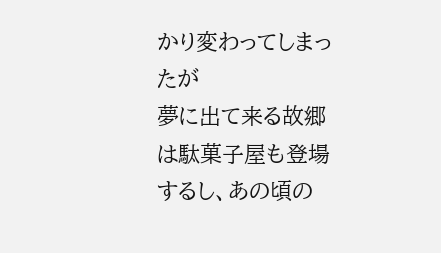かり変わってしまったが
夢に出て来る故郷は駄菓子屋も登場するし、あの頃の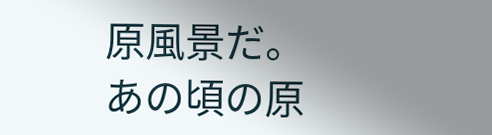原風景だ。
あの頃の原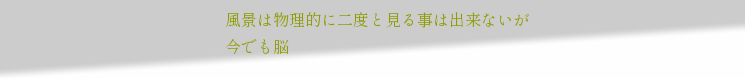風景は物理的に二度と見る事は出来ないが
今でも脳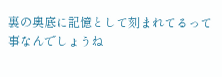裏の奥底に記憶として刻まれてるって事なんでしょうね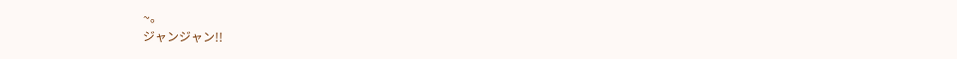~。
ジャンジャン!!